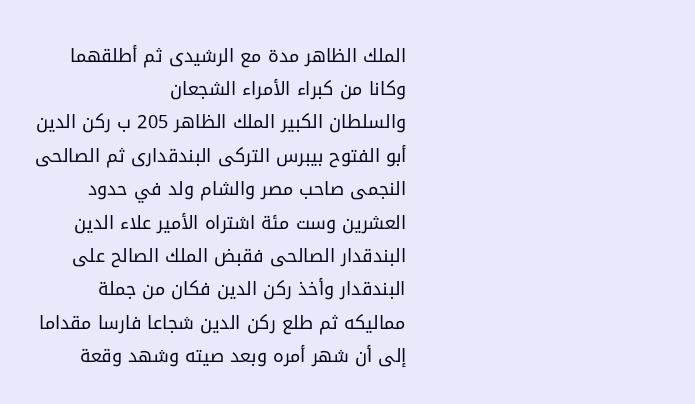الملك الظاهر مدة مع الرشيدى ثم أطلقهما وكانا من كبراء الأمراء الشجعان
والسلطان الكبير الملك الظاهر 205 ب ركن الدين أبو الفتوح بيبرس التركى البندقدارى ثم الصالحى النجمى صاحب مصر والشام ولد في حدود العشرين وست مئة اشتراه الأمير علاء الدين البندقدار الصالحى فقبض الملك الصالح على البندقدار وأخذ ركن الدين فكان من جملة مماليكه ثم طلع ركن الدين شجاعا فارسا مقداما إلى أن شهر أمره وبعد صيته وشهد وقعة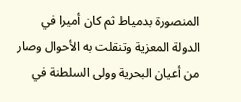المنصورة بدمياط ثم كان أميرا في الدولة المعزية وتنقلت به الأحوال وصار من أعيان البحرية وولى السلطنة في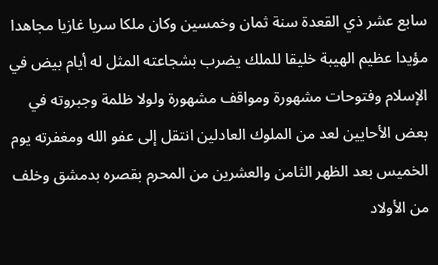سابع عشر ذي القعدة سنة ثمان وخمسين وكان ملكا سريا غازيا مجاهدا مؤيدا عظيم الهيبة خليقا للملك يضرب بشجاعته المثل له أيام بيض في الإسلام وفتوحات مشهورة ومواقف مشهورة ولولا ظلمة وجبروته في بعض الأحايين لعد من الملوك العادلين انتقل إلى عفو الله ومغفرته يوم الخميس بعد الظهر الثامن والعشرين من المحرم بقصره بدمشق وخلف من الأولاد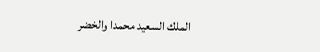الملك السعيد محمدا والخضر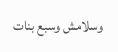وسلامش وسبع بنات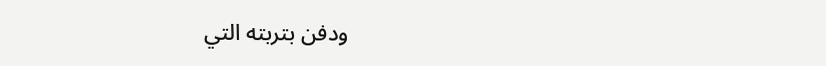ودفن بتربته التي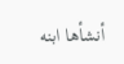أنشأها ابنه